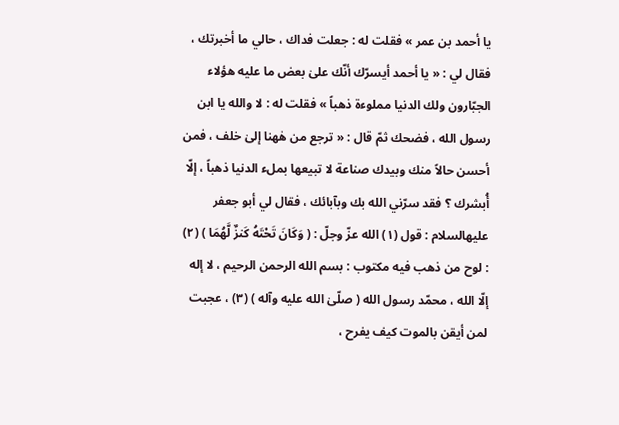يا أحمد بن عمر » فقلت له : جعلت فداك ، حالي ما أخبرتك ، فقال لي : « يا أحمد أيسرّك أنّك علىٰ بعض ما عليه هؤلاء الجبّارون ولك الدنيا مملوءة ذهباً » فقلت له : لا والله يا ابن رسول الله ، فضحك ثمّ قال : « ترجع من هٰهنا إلىٰ خلف ، فمن أحسن حالاً منك وبيدك صناعة لا تبيعها بملء الدنيا ذهباً ، إلّا أُبشرك ؟ فقد سرّني الله بك وبآبائك ، فقال لي أبو جعفر عليهالسلام : قول (١) الله عزّ وجلّ : ( وَكَانَ تَحْتَهُ كَنزٌ لَّهُمَا ) (٢) : لوح من ذهب فيه مكتوب : بسم الله الرحمن الرحيم ، لا إله إلّا الله ، محمّد رسول الله ( صلّىٰ الله عليه وآله ) (٣) ، عجبت لمن أيقن بالموت كيف يفرح ،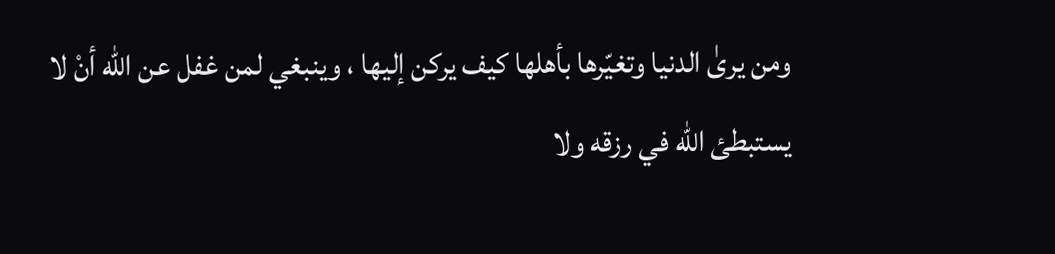ومن يرىٰ الدنيا وتغيّرها بأهلها كيف يركن إليها ، وينبغي لمن غفل عن الله أنْ لا يستبطئ الله في رزقه ولا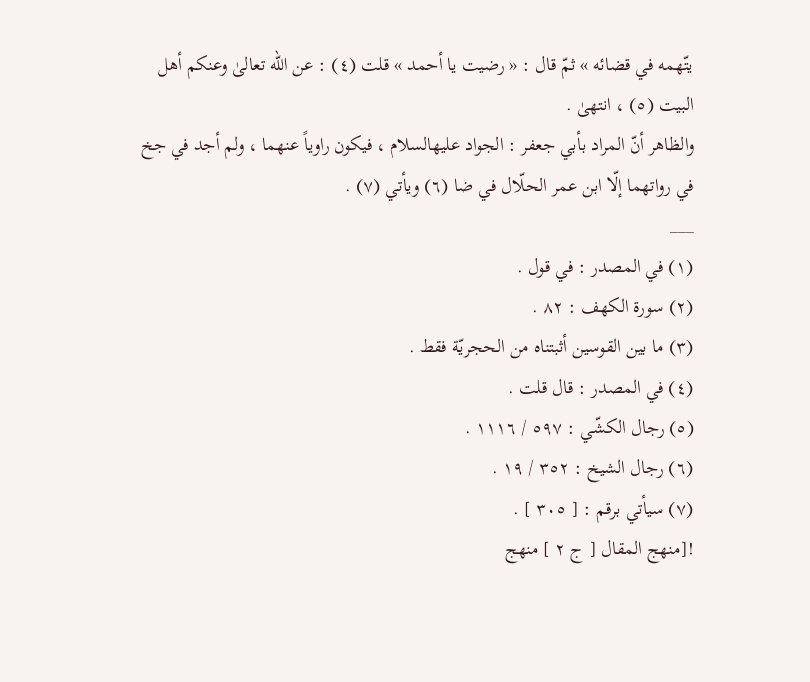يتّهمه في قضائه » ثمّ قال : « رضيت يا أحمد » قلت (٤) : عن الله تعالىٰ وعنكم أهل البيت (٥) ، انتهىٰ .
والظاهر أنّ المراد بأبي جعفر : الجواد عليهالسلام ، فيكون راوياً عنهما ، ولم أجد في جخ في رواتهما إلّا ابن عمر الحلّال في ضا (٦) ويأتي (٧) .
___
(١) في المصدر : في قول .
(٢) سورة الكهف : ٨٢ .
(٣) ما بين القوسين أثبتناه من الحجريّة فقط .
(٤) في المصدر : قال قلت .
(٥) رجال الكشّي : ٥٩٧ / ١١١٦ .
(٦) رجال الشيخ : ٣٥٢ / ١٩ .
(٧) سيأتي برقم : [ ٣٠٥ ] .
![منهج المقال [ ج ٢ ] منهج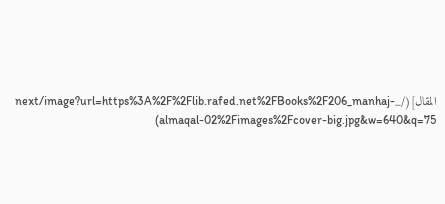المقال](/_next/image?url=https%3A%2F%2Flib.rafed.net%2FBooks%2F206_manhaj-almaqal-02%2Fimages%2Fcover-big.jpg&w=640&q=75)